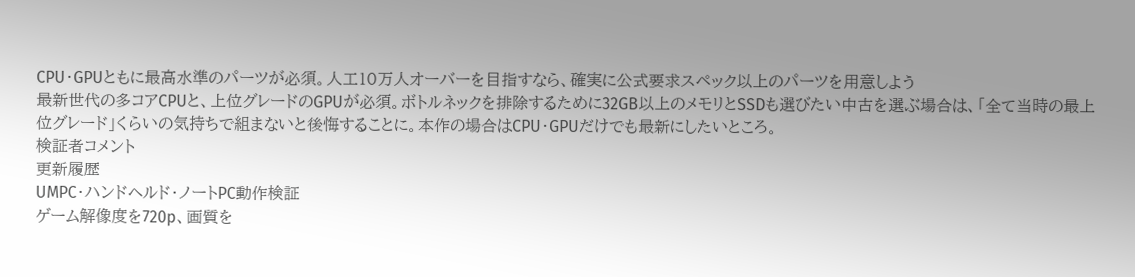CPU・GPUともに最高水準のパーツが必須。人工10万人オーバーを目指すなら、確実に公式要求スペック以上のパーツを用意しよう
最新世代の多コアCPUと、上位グレードのGPUが必須。ボトルネックを排除するために32GB以上のメモリとSSDも選びたい中古を選ぶ場合は、「全て当時の最上位グレード」くらいの気持ちで組まないと後悔することに。本作の場合はCPU・GPUだけでも最新にしたいところ。
検証者コメント
更新履歴
UMPC・ハンドヘルド・ノートPC動作検証
ゲーム解像度を720p、画質を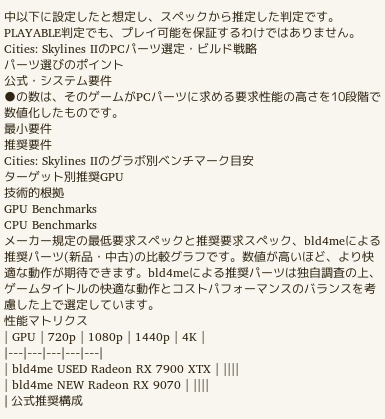中以下に設定したと想定し、スペックから推定した判定です。PLAYABLE判定でも、プレイ可能を保証するわけではありません。
Cities: Skylines IIのPCパーツ選定・ビルド戦略
パーツ選びのポイント
公式・システム要件
●の数は、そのゲームがPCパーツに求める要求性能の高さを10段階で数値化したものです。
最小要件
推奨要件
Cities: Skylines IIのグラボ別ベンチマーク目安
ターゲット別推奨GPU
技術的根拠
GPU Benchmarks
CPU Benchmarks
メーカー規定の最低要求スペックと推奨要求スペック、bld4meによる推奨パーツ(新品・中古)の比較グラフです。数値が高いほど、より快適な動作が期待できます。bld4meによる推奨パーツは独自調査の上、ゲームタイトルの快適な動作とコストパフォーマンスのバランスを考慮した上で選定しています。
性能マトリクス
| GPU | 720p | 1080p | 1440p | 4K |
|---|---|---|---|---|
| bld4me USED Radeon RX 7900 XTX | ||||
| bld4me NEW Radeon RX 9070 | ||||
| 公式推奨構成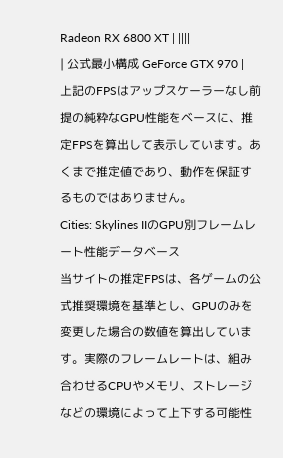Radeon RX 6800 XT | ||||
| 公式最小構成 GeForce GTX 970 |
上記のFPSはアップスケーラーなし前提の純粋なGPU性能をベースに、推定FPSを算出して表示しています。あくまで推定値であり、動作を保証するものではありません。
Cities: Skylines IIのGPU別フレームレート性能データベース
当サイトの推定FPSは、各ゲームの公式推奨環境を基準とし、GPUのみを変更した場合の数値を算出しています。実際のフレームレートは、組み合わせるCPUやメモリ、ストレージなどの環境によって上下する可能性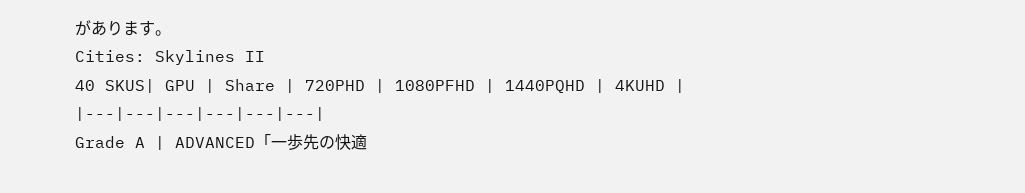があります。
Cities: Skylines II
40 SKUS| GPU | Share | 720PHD | 1080PFHD | 1440PQHD | 4KUHD |
|---|---|---|---|---|---|
Grade A | ADVANCED「一歩先の快適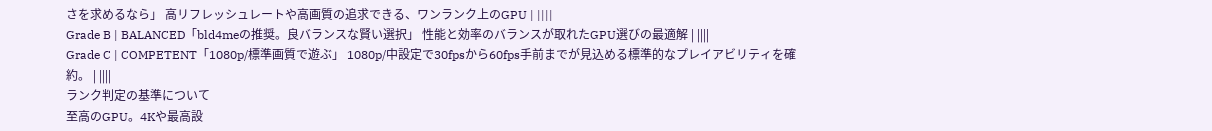さを求めるなら」 高リフレッシュレートや高画質の追求できる、ワンランク上のGPU | ||||
Grade B | BALANCED「bld4meの推奨。良バランスな賢い選択」 性能と効率のバランスが取れたGPU選びの最適解 | ||||
Grade C | COMPETENT「1080p/標準画質で遊ぶ」 1080p/中設定で30fpsから60fps手前までが見込める標準的なプレイアビリティを確約。 | ||||
ランク判定の基準について
至高のGPU。4Kや最高設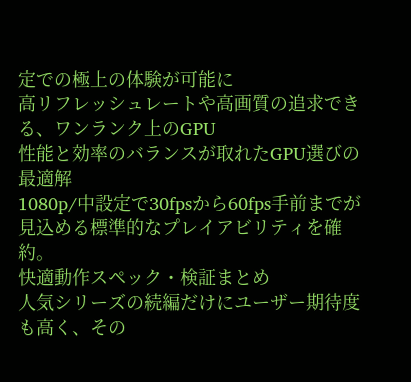定での極上の体験が可能に
高リフレッシュレートや高画質の追求できる、ワンランク上のGPU
性能と効率のバランスが取れたGPU選びの最適解
1080p/中設定で30fpsから60fps手前までが見込める標準的なプレイアビリティを確約。
快適動作スペック・検証まとめ
人気シリーズの続編だけにユーザー期待度も高く、その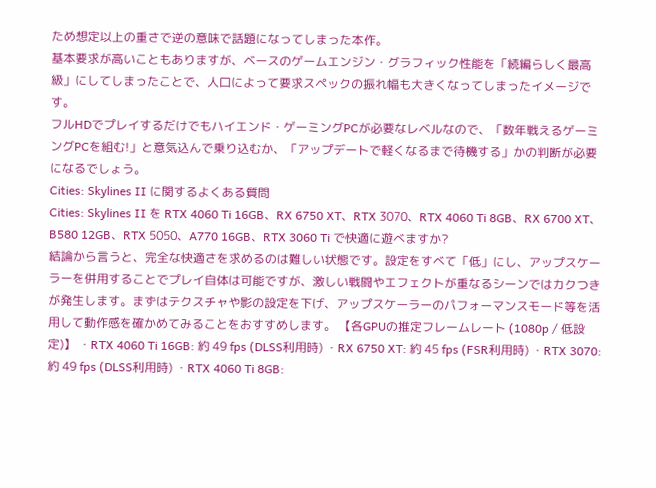ため想定以上の重さで逆の意味で話題になってしまった本作。
基本要求が高いこともありますが、ベースのゲームエンジン・グラフィック性能を「続編らしく最高級」にしてしまったことで、人口によって要求スペックの振れ幅も大きくなってしまったイメージです。
フルHDでプレイするだけでもハイエンド・ゲーミングPCが必要なレベルなので、「数年戦えるゲーミングPCを組む!」と意気込んで乗り込むか、「アップデートで軽くなるまで待機する」かの判断が必要になるでしょう。
Cities: Skylines II に関するよくある質問
Cities: Skylines II を RTX 4060 Ti 16GB、RX 6750 XT、RTX 3070、RTX 4060 Ti 8GB、RX 6700 XT、B580 12GB、RTX 5050、A770 16GB、RTX 3060 Ti で快適に遊べますか?
結論から言うと、完全な快適さを求めるのは難しい状態です。設定をすべて「低」にし、アップスケーラーを併用することでプレイ自体は可能ですが、激しい戦闘やエフェクトが重なるシーンではカクつきが発生します。まずはテクスチャや影の設定を下げ、アップスケーラーのパフォーマンスモード等を活用して動作感を確かめてみることをおすすめします。 【各GPUの推定フレームレート (1080p / 低設定)】 ・RTX 4060 Ti 16GB: 約 49 fps (DLSS利用時) ・RX 6750 XT: 約 45 fps (FSR利用時) ・RTX 3070: 約 49 fps (DLSS利用時) ・RTX 4060 Ti 8GB: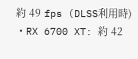約 49 fps (DLSS利用時) ・RX 6700 XT: 約 42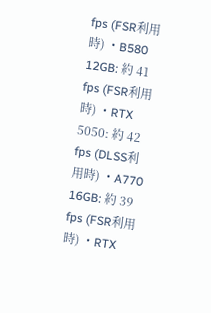fps (FSR利用時) ・B580 12GB: 約 41 fps (FSR利用時) ・RTX 5050: 約 42 fps (DLSS利用時) ・A770 16GB: 約 39 fps (FSR利用時) ・RTX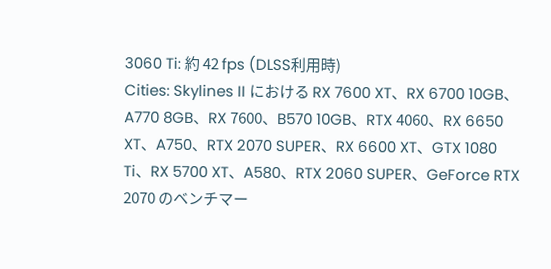3060 Ti: 約 42 fps (DLSS利用時)
Cities: Skylines II における RX 7600 XT、RX 6700 10GB、A770 8GB、RX 7600、B570 10GB、RTX 4060、RX 6650 XT、A750、RTX 2070 SUPER、RX 6600 XT、GTX 1080 Ti、RX 5700 XT、A580、RTX 2060 SUPER、GeForce RTX 2070 のベンチマー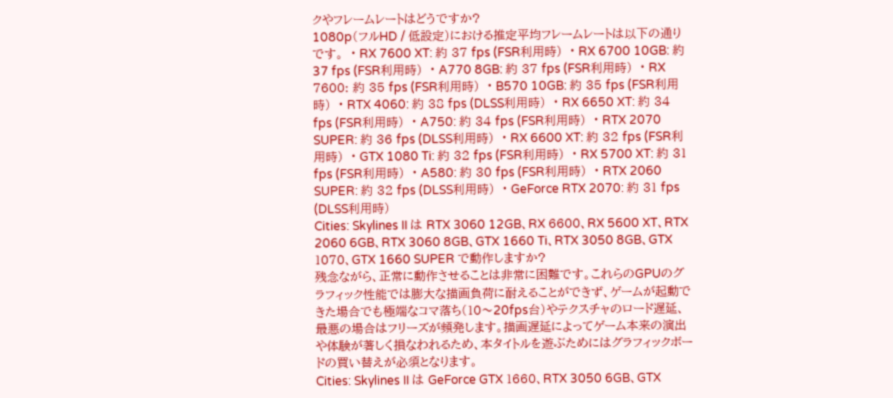クやフレームレートはどうですか?
1080p(フルHD / 低設定)における推定平均フレームレートは以下の通りです。 ・RX 7600 XT: 約 37 fps (FSR利用時) ・RX 6700 10GB: 約 37 fps (FSR利用時) ・A770 8GB: 約 37 fps (FSR利用時) ・RX 7600: 約 35 fps (FSR利用時) ・B570 10GB: 約 35 fps (FSR利用時) ・RTX 4060: 約 38 fps (DLSS利用時) ・RX 6650 XT: 約 34 fps (FSR利用時) ・A750: 約 34 fps (FSR利用時) ・RTX 2070 SUPER: 約 36 fps (DLSS利用時) ・RX 6600 XT: 約 32 fps (FSR利用時) ・GTX 1080 Ti: 約 32 fps (FSR利用時) ・RX 5700 XT: 約 31 fps (FSR利用時) ・A580: 約 30 fps (FSR利用時) ・RTX 2060 SUPER: 約 32 fps (DLSS利用時) ・GeForce RTX 2070: 約 31 fps (DLSS利用時)
Cities: Skylines II は RTX 3060 12GB、RX 6600、RX 5600 XT、RTX 2060 6GB、RTX 3060 8GB、GTX 1660 Ti、RTX 3050 8GB、GTX 1070、GTX 1660 SUPER で動作しますか?
残念ながら、正常に動作させることは非常に困難です。これらのGPUのグラフィック性能では膨大な描画負荷に耐えることができず、ゲームが起動できた場合でも極端なコマ落ち(10〜20fps台)やテクスチャのロード遅延、最悪の場合はフリーズが頻発します。描画遅延によってゲーム本来の演出や体験が著しく損なわれるため、本タイトルを遊ぶためにはグラフィックボードの買い替えが必須となります。
Cities: Skylines II は GeForce GTX 1660、RTX 3050 6GB、GTX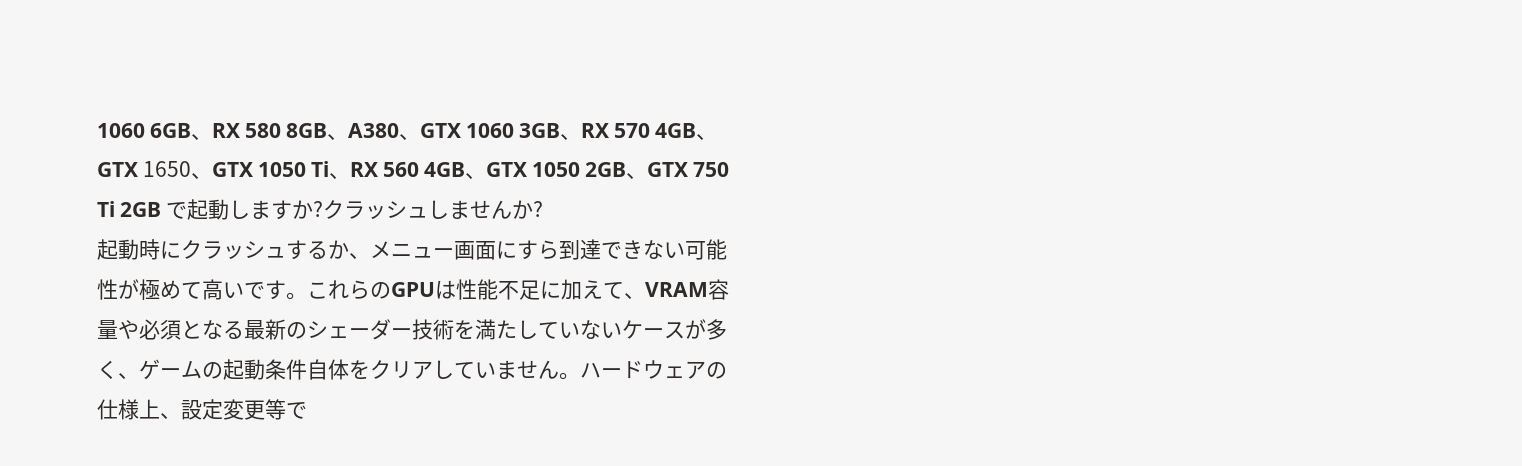1060 6GB、RX 580 8GB、A380、GTX 1060 3GB、RX 570 4GB、GTX 1650、GTX 1050 Ti、RX 560 4GB、GTX 1050 2GB、GTX 750 Ti 2GB で起動しますか?クラッシュしませんか?
起動時にクラッシュするか、メニュー画面にすら到達できない可能性が極めて高いです。これらのGPUは性能不足に加えて、VRAM容量や必須となる最新のシェーダー技術を満たしていないケースが多く、ゲームの起動条件自体をクリアしていません。ハードウェアの仕様上、設定変更等で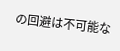の回避は不可能な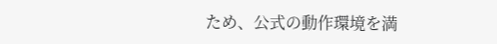ため、公式の動作環境を満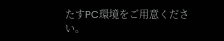たすPC環境をご用意ください。